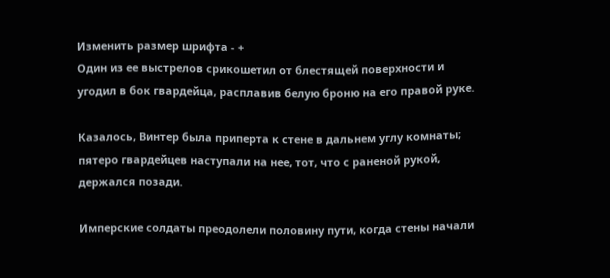Изменить размер шрифта - +
Один из ее выстрелов срикошетил от блестящей поверхности и угодил в бок гвардейца, расплавив белую броню на его правой руке.

Казалось, Винтер была приперта к стене в дальнем углу комнаты; пятеро гвардейцев наступали на нее, тот, что с раненой рукой, держался позади.

Имперские солдаты преодолели половину пути, когда стены начали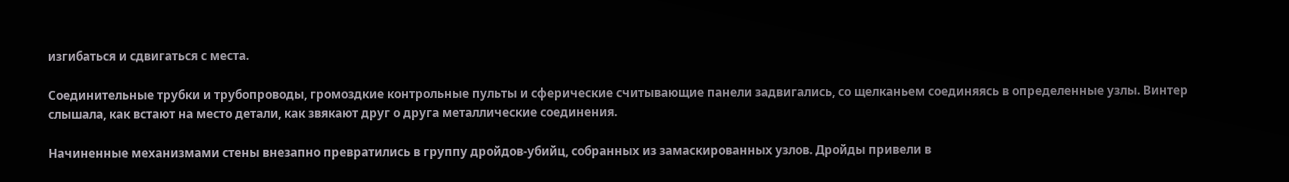изгибаться и сдвигаться с места.

Соединительные трубки и трубопроводы, громоздкие контрольные пульты и сферические считывающие панели задвигались, со щелканьем соединяясь в определенные узлы. Винтер слышала, как встают на место детали, как звякают друг о друга металлические соединения.

Начиненные механизмами стены внезапно превратились в группу дройдов-убийц, собранных из замаскированных узлов. Дройды привели в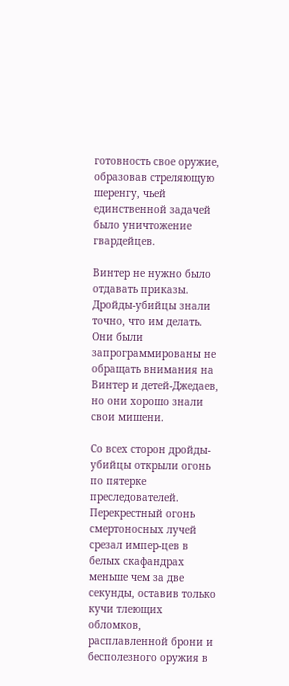готовность свое оружие, образовав стреляющую шеренгу, чьей единственной задачей было уничтожение гвардейцев.

Винтер не нужно было отдавать приказы. Дройды-убийцы знали точно, что им делать. Они были запрограммированы не обращать внимания на Винтер и детей-Джедаев, но они хорошо знали свои мишени.

Со всех сторон дройды-убийцы открыли огонь по пятерке преследователей. Перекрестный огонь смертоносных лучей срезал импер-цев в белых скафандрах меньше чем за две секунды, оставив только кучи тлеющих обломков, расплавленной брони и бесполезного оружия в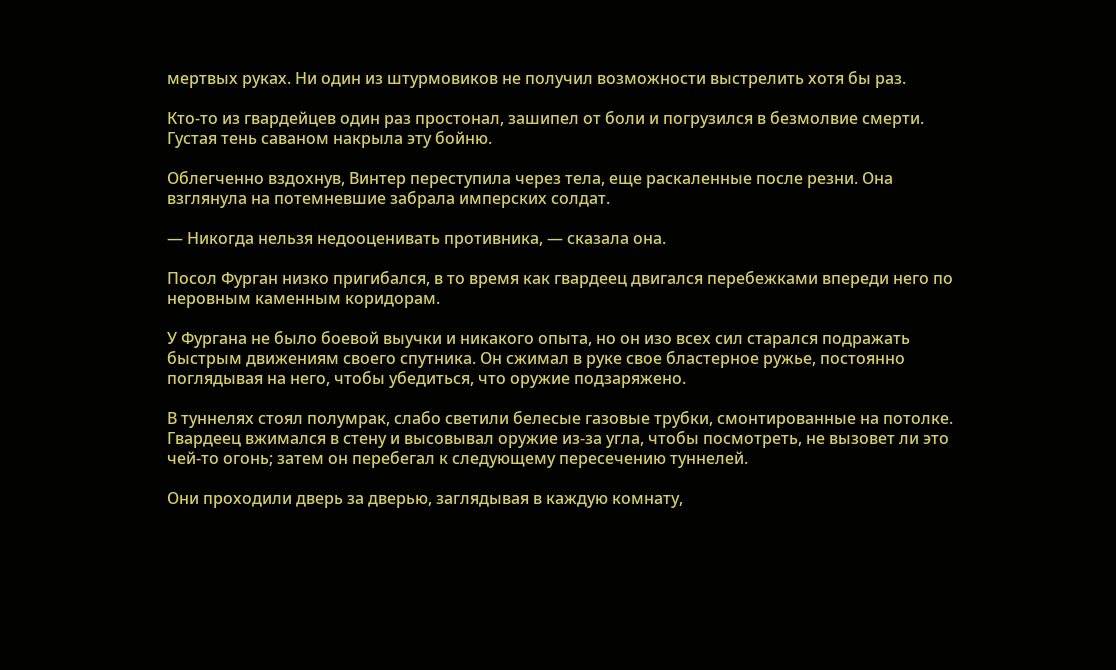мертвых руках. Ни один из штурмовиков не получил возможности выстрелить хотя бы раз.

Кто-то из гвардейцев один раз простонал, зашипел от боли и погрузился в безмолвие смерти. Густая тень саваном накрыла эту бойню.

Облегченно вздохнув, Винтер переступила через тела, еще раскаленные после резни. Она взглянула на потемневшие забрала имперских солдат.

— Никогда нельзя недооценивать противника, — сказала она.

Посол Фурган низко пригибался, в то время как гвардеец двигался перебежками впереди него по неровным каменным коридорам.

У Фургана не было боевой выучки и никакого опыта, но он изо всех сил старался подражать быстрым движениям своего спутника. Он сжимал в руке свое бластерное ружье, постоянно поглядывая на него, чтобы убедиться, что оружие подзаряжено.

В туннелях стоял полумрак, слабо светили белесые газовые трубки, смонтированные на потолке. Гвардеец вжимался в стену и высовывал оружие из-за угла, чтобы посмотреть, не вызовет ли это чей-то огонь; затем он перебегал к следующему пересечению туннелей.

Они проходили дверь за дверью, заглядывая в каждую комнату,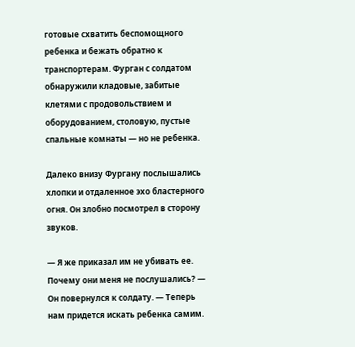готовые схватить беспомощного ребенка и бежать обратно к транспортерам. Фурган с солдатом обнаружили кладовые, забитые клетями с продовольствием и оборудованием, столовую, пустые спальные комнаты — но не ребенка.

Далеко внизу Фургану послышались хлопки и отдаленное эхо бластерного огня. Он злобно посмотрел в сторону звуков.

— Я же приказал им не убивать ее. Почему они меня не послушались? — Он повернулся к солдату. — Теперь нам придется искать ребенка самим.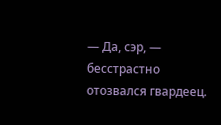— Да, сэр, — бесстрастно отозвался гвардеец.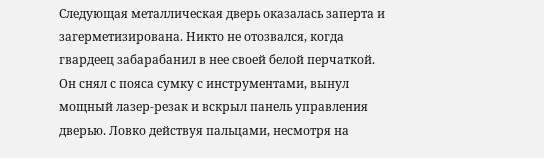Следующая металлическая дверь оказалась заперта и загерметизирована. Никто не отозвался, когда гвардеец забарабанил в нее своей белой перчаткой. Он снял с пояса сумку с инструментами, вынул мощный лазер-резак и вскрыл панель управления дверью. Ловко действуя пальцами, несмотря на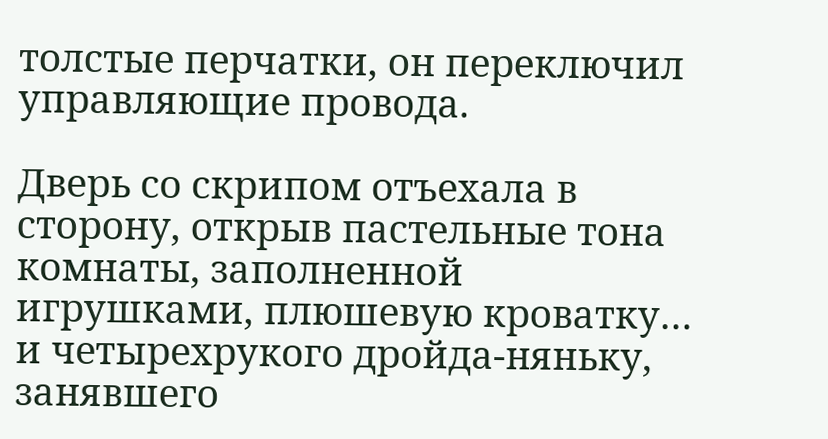толстые перчатки, он переключил управляющие провода.

Дверь со скрипом отъехала в сторону, открыв пастельные тона комнаты, заполненной игрушками, плюшевую кроватку… и четырехрукого дройда-няньку, занявшего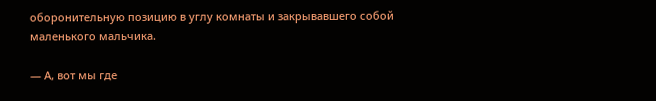оборонительную позицию в углу комнаты и закрывавшего собой маленького мальчика.

— А, вот мы где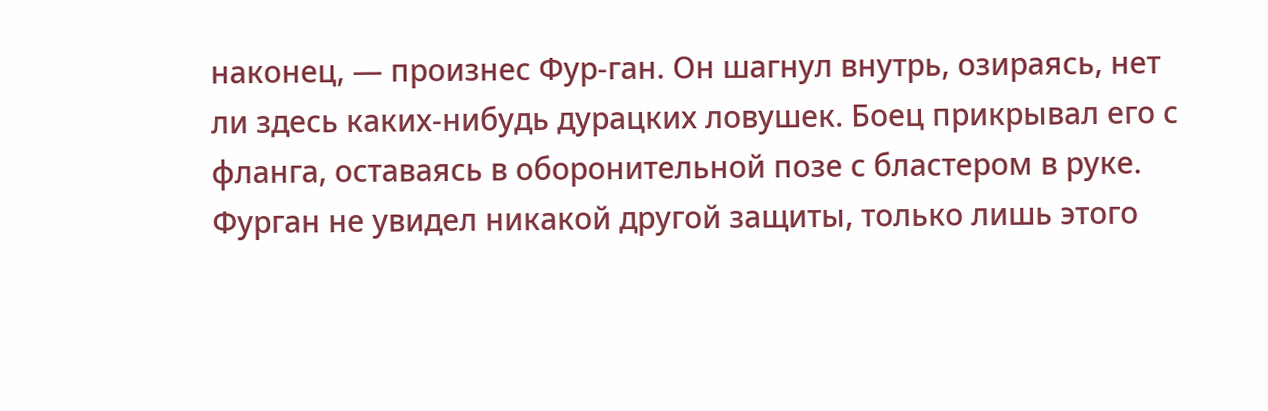наконец, — произнес Фур-ган. Он шагнул внутрь, озираясь, нет ли здесь каких-нибудь дурацких ловушек. Боец прикрывал его с фланга, оставаясь в оборонительной позе с бластером в руке. Фурган не увидел никакой другой защиты, только лишь этого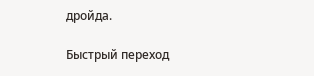дройда.

Быстрый переход